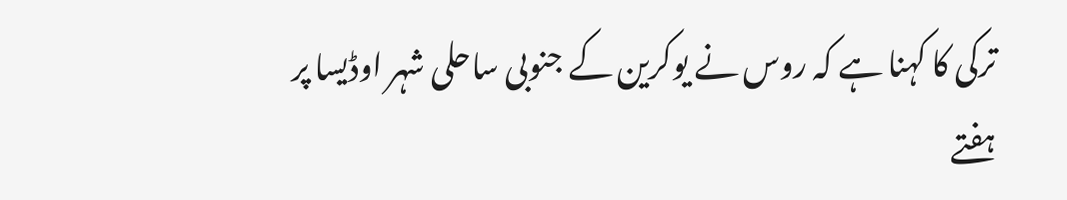ترکی کا کہنا ہے کہ روس نے یوکرین کے جنوبی ساحلی شہر اوڈیسا پر ہفتے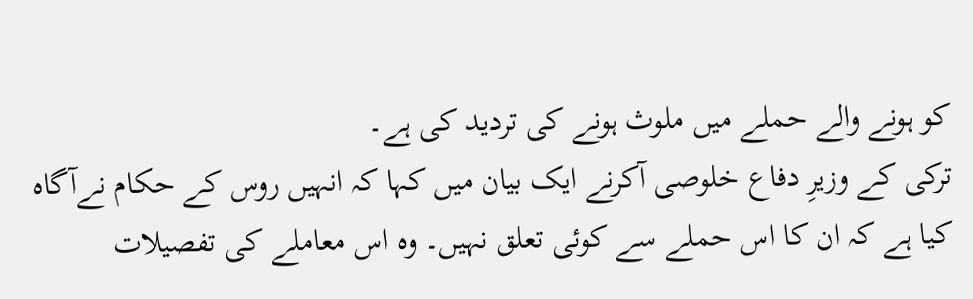کو ہونے والے حملے میں ملوث ہونے کی تردید کی ہے۔
ترکی کے وزیرِ دفاع خلوصی آکرنے ایک بیان میں کہا کہ انہیں روس کے حکام نےآگاہ کیا ہے کہ ان کا اس حملے سے کوئی تعلق نہیں۔ وہ اس معاملے کی تفصیلات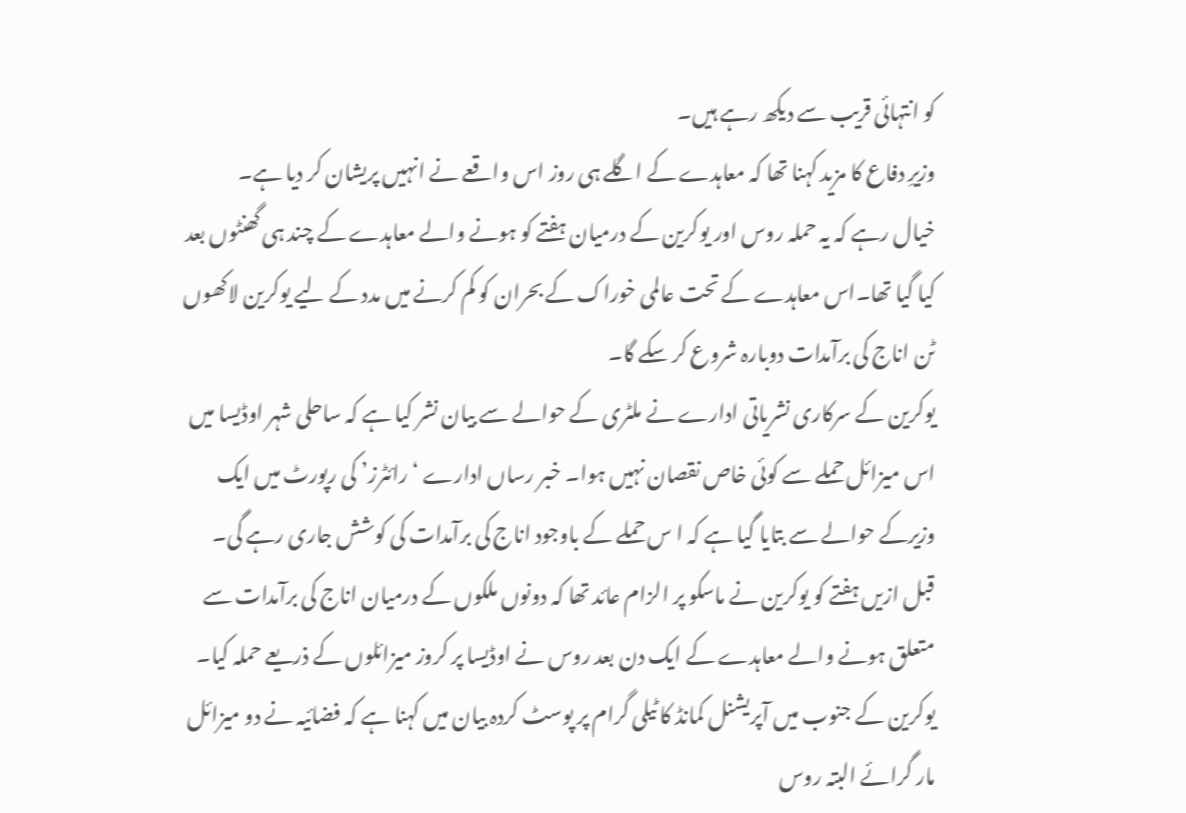کو انتہائی قریب سے دیکھ رہے ہیں۔
وزیرِ دفاع کا مزید کہنا تھا کہ معاہدے کے اگلے ہی روز اس واقعے نے انہیں پریشان کر دیا ہے۔
خیال رہے کہ یہ حملہ روس اور یوکرین کے درمیان ہفتے کو ہونے والے معاہدے کے چند ہی گھنٹوں بعد کیا گیا تھا۔اس معاہدے کے تحت عالمی خوراک کے بحران کو کم کرنے میں مدد کے لیے یوکرین لاکھوں ٹن اناج کی برآمدات دوبارہ شروع کر سکے گا۔
یوکرین کے سرکاری نشریاتی ادارے نے ملٹری کے حوالے سے بیان نشر کیا ہے کہ ساحلی شہر اوڈیسا میں اس میزائل حملے سے کوئی خاص نقصان نہیں ہوا۔ خبر رساں ادارے ‘رائٹرز’ کی رپورٹ میں ایک وزیرکے حوالے سے بتایا گیا ہے کہ ا س حملے کے باوجود اناج کی برآمدات کی کوشش جاری رہے گی۔
قبل ازیں ہفتے کو یوکرین نے ماسکو پر الزام عائد تھا کہ دونوں ملکوں کے درمیان اناج کی برآمدات سے متعلق ہونے والے معاہدے کے ایک دن بعد روس نے اوڈیسا پر کروز میزائلوں کے ذریعے حملہ کیا۔
یوکرین کے جنوب میں آپریشنل کمانڈ کا ٹیلی گرام پر پوسٹ کردہ بیان میں کہنا ہے کہ فضائیہ نے دو میزائل مار گرائے البتہ روس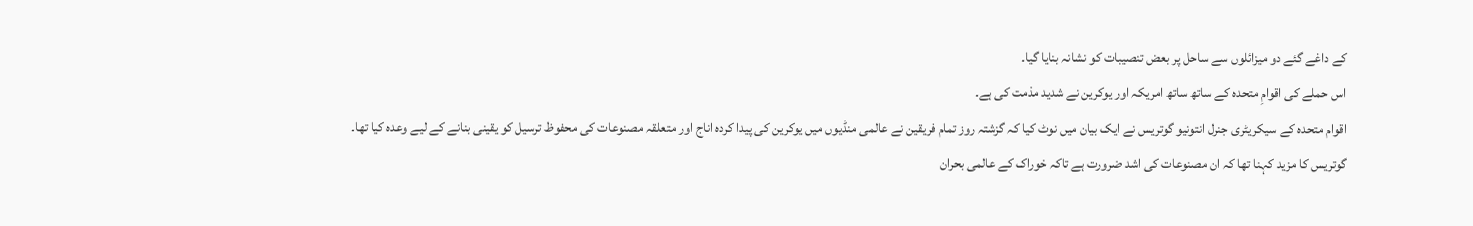کے داغے گئے دو میزائلوں سے ساحل پر بعض تنصیبات کو نشانہ بنایا گیا۔
اس حملے کی اقوامِ متحدہ کے ساتھ ساتھ امریکہ اور یوکرین نے شدید مذمت کی ہے۔
اقوام متحدہ کے سیکریٹری جنرل انتونیو گوتریس نے ایک بیان میں نوٹ کیا کہ گزشتہ روز تمام فریقین نے عالمی منڈیوں میں یوکرین کی پیدا کردہ اناج اور متعلقہ مصنوعات کی محفوظ ترسیل کو یقینی بنانے کے لیے وعدہ کیا تھا۔
گوتریس کا مزید کہنا تھا کہ ان مصنوعات کی اشد ضرورت ہے تاکہ خوراک کے عالمی بحران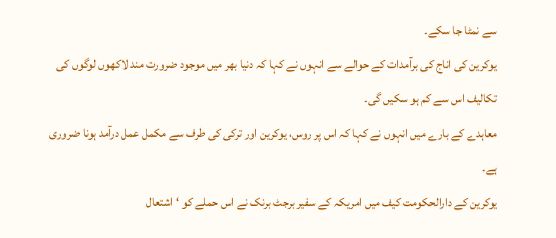سے نمٹا جا سکے۔
یوکرین کی اناج کی برآمدات کے حوالے سے انہوں نے کہا کہ دنیا بھر میں موجود ضرورت مند لاکھوں لوگوں کی تکالیف اس سے کم ہو سکیں گی۔
معاہدے کے بارے میں انہوں نے کہا کہ اس پر روس، یوکرین اور ترکی کی طرف سے مکمل عمل درآمد ہونا ضروری ہے۔
یوکرین کے دارالحکومت کیف میں امریکہ کے سفیر برجٹ برنک نے اس حملے کو ‘اشتعال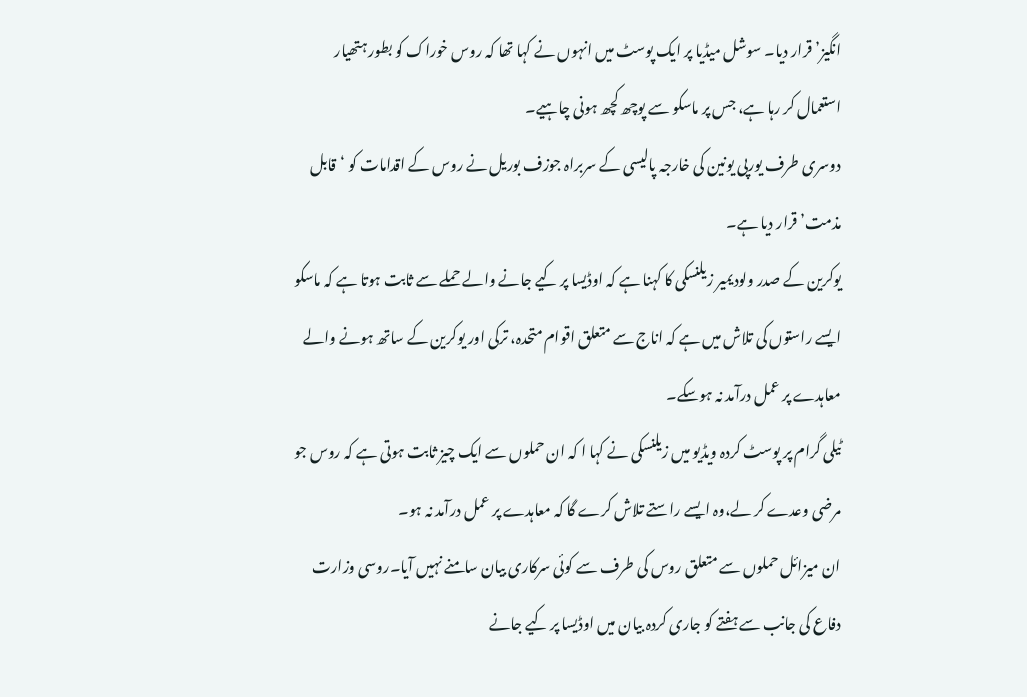انگیز’ قرار دیا۔ سوشل میڈیا پر ایک پوسٹ میں انہوں نے کہا تھا کہ روس خوراک کو بطور ہتھیار استعمال کر رہا ہے، جس پر ماسکو سے پوچھ کچھ ہونی چاہیے۔
دوسری طرف یورپی یونین کی خارجہ پالیسی کے سربراہ جوزف بوریل نے روس کے اقدامات کو ‘قابل مذمت’ قرار دیا ہے۔
یوکرین کے صدر ولودیمیر زیلنسکی کا کہنا ہے کہ اوڈیسا پر کیے جانے والے حملے سے ثابت ہوتا ہے کہ ماسکو ایسے راستوں کی تلاش میں ہے کہ اناج سے متعلق اقوام متحدہ، ترکی اور یوکرین کے ساتھ ہونے والے معاہدے پر عمل درآمد نہ ہوسکے۔
ٹیلی گرام پر پوسٹ کردہ ویڈیو میں زیلنسکی نے کہا ا کہ ان حملوں سے ایک چیز ثابت ہوتی ہے کہ روس جو مرضی وعدے کر لے،وہ ایسے راستے تلاش کرے گا کہ معاہدے پر عمل درآمد نہ ہو۔
ان میزائل حملوں سے متعلق روس کی طرف سے کوئی سرکاری بیان سامنے نہیں آیا۔روسی وزارت دفاع کی جانب سے ہفتے کو جاری کردہ بیان میں اوڈیسا پر کیے جانے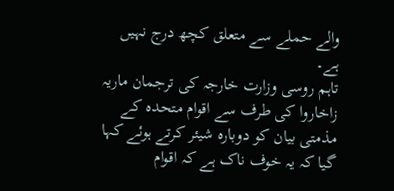والے حملے سے متعلق کچھ درج نہیں ہے۔
تاہم روسی وزارت خارجہ کی ترجمان ماریہ زاخاروا کی طرف سے اقوام متحدہ کے مذمتی بیان کو دوبارہ شیئر کرتے ہوئے کہا گیا کہ یہ خوف ناک ہے کہ اقوام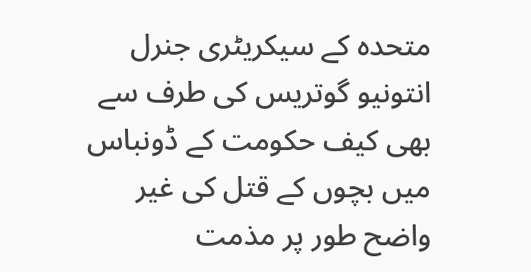متحدہ کے سیکریٹری جنرل انتونیو گوتریس کی طرف سے بھی کیف حکومت کے ڈونباس میں بچوں کے قتل کی غیر واضح طور پر مذمت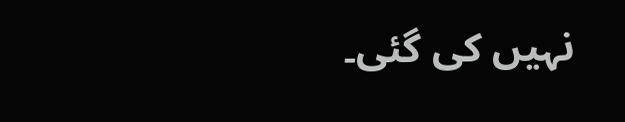نہیں کی گئی۔